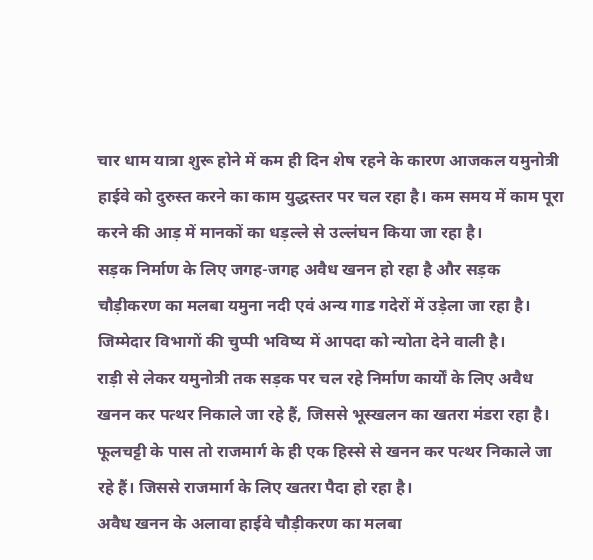चार धाम यात्रा शुरू होने में कम ही दिन शेष रहने के कारण आजकल यमुनोत्री हाईवे को दुरुस्त करने का काम युद्धस्तर पर चल रहा है। कम समय में काम पूरा करने की आड़ में मानकों का धड़ल्ले से उल्लंघन किया जा रहा है।
सड़क निर्माण के लिए जगह-जगह अवैध खनन हो रहा है और सड़क चौड़ीकरण का मलबा यमुना नदी एवं अन्य गाड गदेरों में उड़ेला जा रहा है। जिम्मेदार विभागों की चुप्पी भविष्य में आपदा को न्योता देने वाली है।
राड़ी से लेकर यमुनोत्री तक सड़क पर चल रहे निर्माण कार्यों के लिए अवैध खनन कर पत्थर निकाले जा रहे हैं, जिससे भूस्खलन का खतरा मंडरा रहा है। फूलचट्टी के पास तो राजमार्ग के ही एक हिस्से से खनन कर पत्थर निकाले जा रहे हैं। जिससे राजमार्ग के लिए खतरा पैदा हो रहा है।
अवैध खनन के अलावा हाईवे चौड़ीकरण का मलबा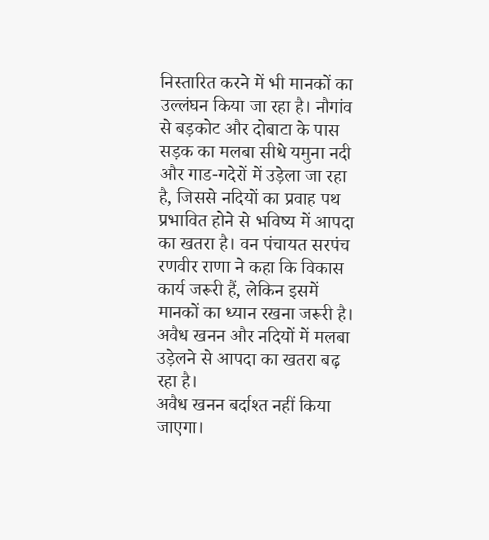निस्तारित करने में भी मानकों का उल्लंघन किया जा रहा है। नौगांव से बड़कोट और दोबाटा के पास सड़क का मलबा सीधे यमुना नदी और गाड-गदेरों में उड़ेला जा रहा है, जिससे नदियों का प्रवाह पथ प्रभावित होने से भविष्य में आपदा का खतरा है। वन पंचायत सरपंच रणवीर राणा ने कहा कि विकास कार्य जरूरी हैं, लेकिन इसमें मानकों का ध्यान रखना जरूरी है। अवैध खनन और नदियों में मलबा उड़ेलने से आपदा का खतरा बढ़ रहा है।
अवैध खनन बर्दाश्त नहीं किया जाएगा।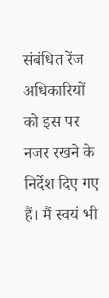संबंधित रेंज अधिकारियों को इस पर नजर रखने के निर्देश दिए गए हैं। मैं स्वयं भी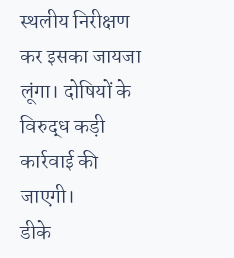स्थलीय निरीक्षण कर इसका जायजा लूंगा। दोषियों के विरुद्ध कड़ी कार्रवाई की जाएगी।
डीके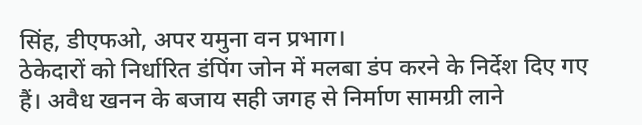सिंह, डीएफओ, अपर यमुना वन प्रभाग।
ठेकेदारों को निर्धारित डंपिंग जोन में मलबा डंप करने के निर्देश दिए गए हैं। अवैध खनन के बजाय सही जगह से निर्माण सामग्री लाने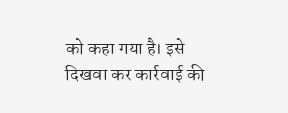को कहा गया है। इसे दिखवा कर कार्रवाई की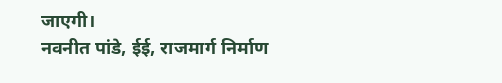जाएगी।
नवनीत पांडे, ईई, राजमार्ग निर्माण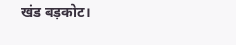खंड बड़कोट।